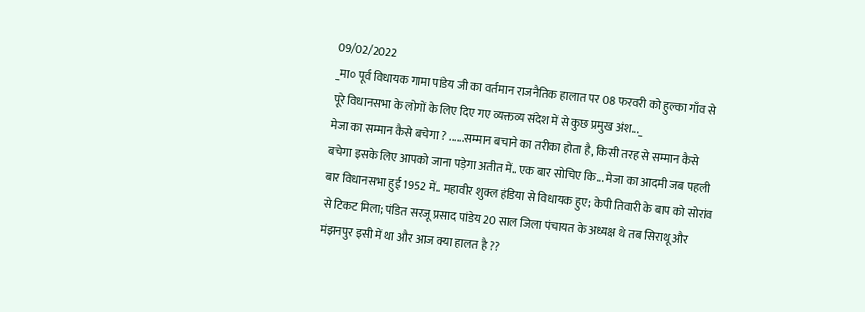09/02/2022
_मा० पूर्व विधायक गामा पांडेय जी का वर्तमान राजनैतिक हालात पर 08 फरवरी को हुल्का गाँव से पूरे विधानसभा के लोगों के लिए दिए गए व्यक्तव्य संदेश में से कुछ प्रमुख अंश..._
मेजा का सम्मान कैसे बचेगा ? ......सम्मान बचाने का तरीका होता है, किसी तरह से सम्मान कैसे बचेगा इसके लिए आपको जाना पड़ेगा अतीत में.. एक बार सोचिए कि... मेजा का आदमी जब पहली बार विधानसभा हुई 1952 में.. महावीर शुक्ल हंडिया से विधायक हुए; केपी तिवारी के बाप को सोरांव से टिकट मिला; पंडित सरजू प्रसाद पांडेय 20 साल जिला पंचायत के अध्यक्ष थे तब सिराथू और मंझनपुर इसी में था और आज क्या हालत है ??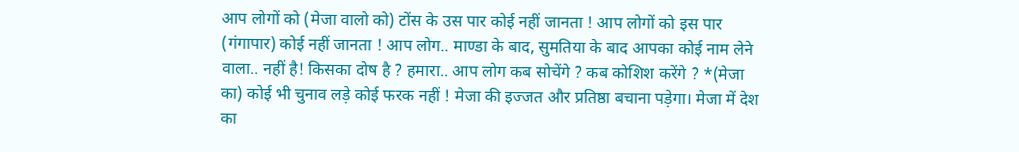आप लोगों को (मेजा वालो को) टोंस के उस पार कोई नहीं जानता ! आप लोगों को इस पार (गंगापार) कोई नहीं जानता ! आप लोग.. माण्डा के बाद, सुमतिया के बाद आपका कोई नाम लेने वाला.. नहीं है! किसका दोष है ? हमारा.. आप लोग कब सोचेंगे ? कब कोशिश करेंगे ? *(मेजा का) कोई भी चुनाव लड़े कोई फरक नहीं ! मेजा की इज्जत और प्रतिष्ठा बचाना पड़ेगा। मेजा में देश का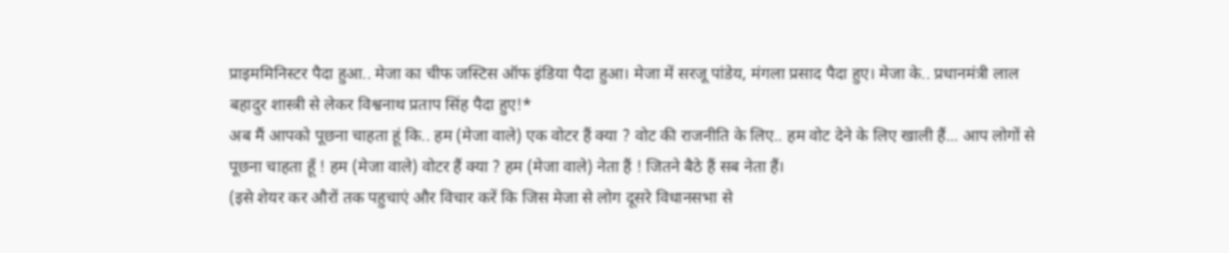प्राइममिनिस्टर पैदा हुआ.. मेजा का चीफ जस्टिस ऑफ इंडिया पैदा हुआ। मेजा में सरजू पांडेय, मंगला प्रसाद पैदा हुए। मेजा के.. प्रधानमंत्री लाल बहादुर शास्त्री से लेकर विश्वनाथ प्रताप सिंह पैदा हुए!*
अब मैं आपको पूछना चाहता हूं कि.. हम (मेजा वाले) एक वोटर हैं क्या ? वोट की राजनीति के लिए.. हम वोट देने के लिए खाली हैं... आप लोगों से पूछना चाहता हूँ ! हम (मेजा वाले) वोटर हैं क्या ? हम (मेजा वाले) नेता हैं ! जितने बैठे हैं सब नेता हैं।
(इसे शेयर कर औरों तक पहुचाएं और विचार करें कि जिस मेजा से लोग दूसरे विधानसभा से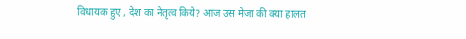विधायक हुए , देश का नेतृत्व किये? आज उस मेजा की क्या हालत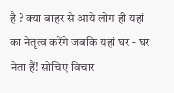है ? क्या बाहर से आये लोग ही यहां का नेतृत्व करेंगे जबकि यहां घर - घर नेता हैं! सोचिए विचार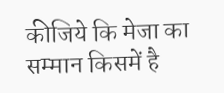कीजिये कि मेजा का सम्मान किसमें है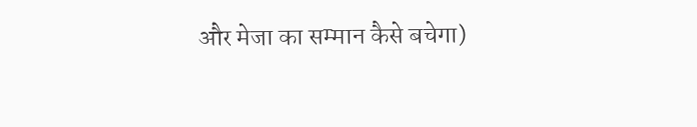और मेजा का सम्मान कैसे बचेगा)